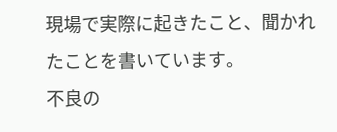現場で実際に起きたこと、聞かれたことを書いています。
不良の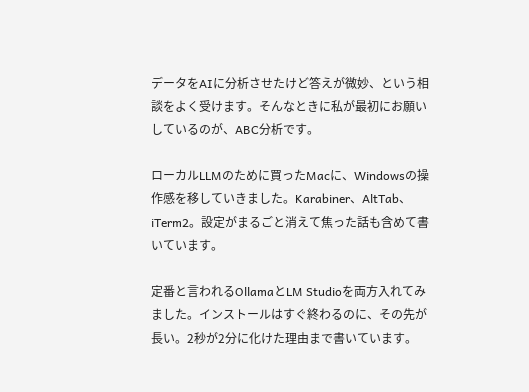データをAIに分析させたけど答えが微妙、という相談をよく受けます。そんなときに私が最初にお願いしているのが、ABC分析です。

ローカルLLMのために買ったMacに、Windowsの操作感を移していきました。Karabiner、AltTab、iTerm2。設定がまるごと消えて焦った話も含めて書いています。

定番と言われるOllamaとLM Studioを両方入れてみました。インストールはすぐ終わるのに、その先が長い。2秒が2分に化けた理由まで書いています。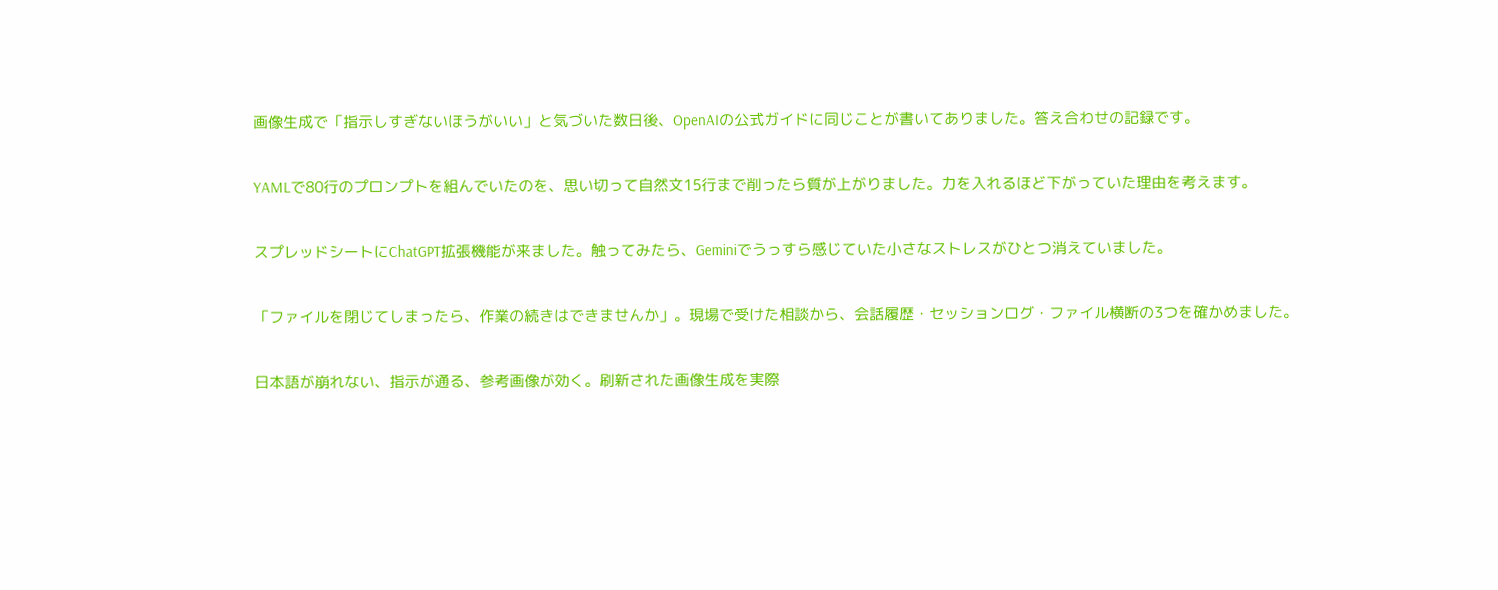画像生成で「指示しすぎないほうがいい」と気づいた数日後、OpenAIの公式ガイドに同じことが書いてありました。答え合わせの記録です。

YAMLで80行のプロンプトを組んでいたのを、思い切って自然文15行まで削ったら質が上がりました。力を入れるほど下がっていた理由を考えます。

スプレッドシートにChatGPT拡張機能が来ました。触ってみたら、Geminiでうっすら感じていた小さなストレスがひとつ消えていました。

「ファイルを閉じてしまったら、作業の続きはできませんか」。現場で受けた相談から、会話履歴・セッションログ・ファイル横断の3つを確かめました。

日本語が崩れない、指示が通る、参考画像が効く。刷新された画像生成を実際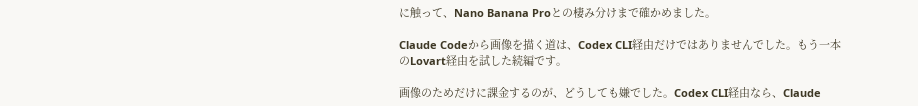に触って、Nano Banana Proとの棲み分けまで確かめました。

Claude Codeから画像を描く道は、Codex CLI経由だけではありませんでした。もう一本のLovart経由を試した続編です。

画像のためだけに課金するのが、どうしても嫌でした。Codex CLI経由なら、Claude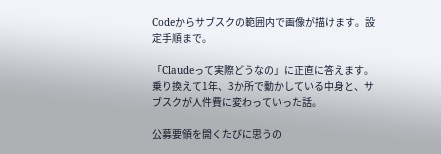Codeからサブスクの範囲内で画像が描けます。設定手順まで。

「Claudeって実際どうなの」に正直に答えます。乗り換えて1年、3か所で動かしている中身と、サブスクが人件費に変わっていった話。

公募要領を開くたびに思うの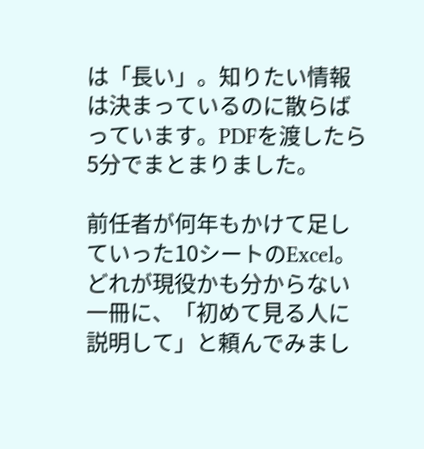は「長い」。知りたい情報は決まっているのに散らばっています。PDFを渡したら5分でまとまりました。

前任者が何年もかけて足していった10シートのExcel。どれが現役かも分からない一冊に、「初めて見る人に説明して」と頼んでみまし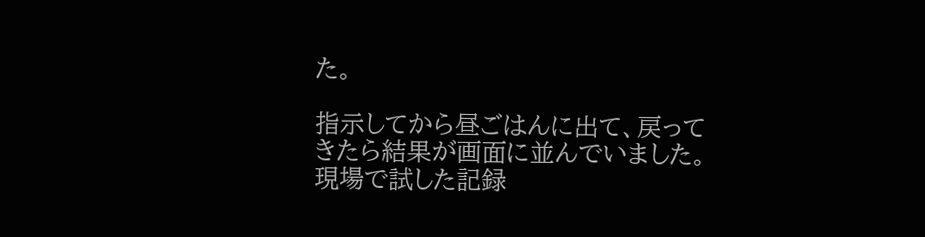た。

指示してから昼ごはんに出て、戻ってきたら結果が画面に並んでいました。現場で試した記録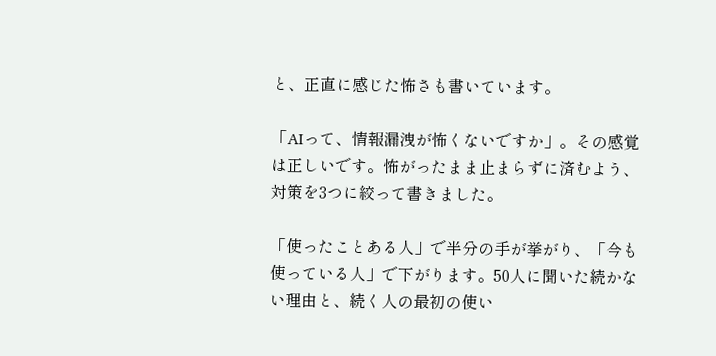と、正直に感じた怖さも書いています。

「AIって、情報漏洩が怖くないですか」。その感覚は正しいです。怖がったまま止まらずに済むよう、対策を3つに絞って書きました。

「使ったことある人」で半分の手が挙がり、「今も使っている人」で下がります。50人に聞いた続かない理由と、続く人の最初の使い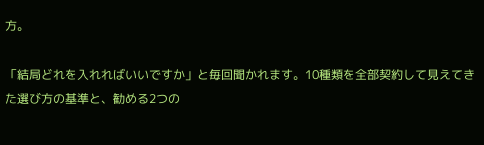方。

「結局どれを入れればいいですか」と毎回聞かれます。10種類を全部契約して見えてきた選び方の基準と、勧める2つの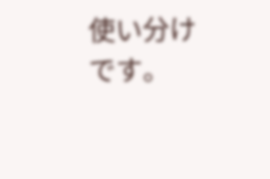使い分けです。